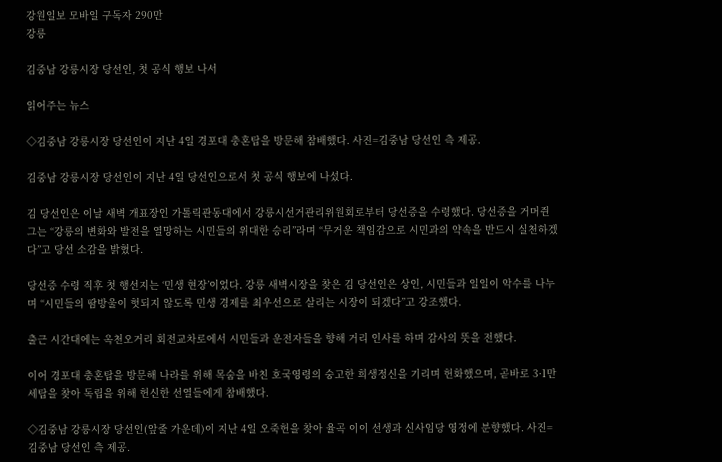강원일보 모바일 구독자 290만
강릉

김중남 강릉시장 당선인, 첫 공식 행보 나서

읽어주는 뉴스

◇김중남 강릉시장 당선인이 지난 4일 경포대 충혼탑을 방문해 참배했다. 사진=김중남 당선인 측 제공.

김중남 강릉시장 당선인이 지난 4일 당선인으로서 첫 공식 행보에 나섰다.

김 당선인은 이날 새벽 개표장인 가톨릭관동대에서 강릉시선거관리위원회로부터 당선증을 수령했다. 당선증을 거머쥔 그는 “강릉의 변화와 발전을 열망하는 시민들의 위대한 승리”라며 “무거운 책임감으로 시민과의 약속을 반드시 실천하겠다”고 당선 소감을 밝혔다.

당선증 수령 직후 첫 행선지는 ‘민생 현장’이었다. 강릉 새벽시장을 찾은 김 당선인은 상인, 시민들과 일일이 악수를 나누며 “시민들의 땀방울이 헛되지 않도록 민생 경제를 최우선으로 살리는 시장이 되겠다”고 강조했다.

출근 시간대에는 옥천오거리 회전교차로에서 시민들과 운전자들을 향해 거리 인사를 하며 감사의 뜻을 전했다.

이어 경포대 충혼탑을 방문해 나라를 위해 목숨을 바친 호국영령의 숭고한 희생정신을 기리며 헌화했으며, 곧바로 3·1만세탑을 찾아 독립을 위해 헌신한 선열들에게 참배했다.

◇김중남 강릉시장 당선인(앞줄 가운데)이 지난 4일 오죽헌을 찾아 율곡 이이 선생과 신사임당 영정에 분향했다. 사진=김중남 당선인 측 제공.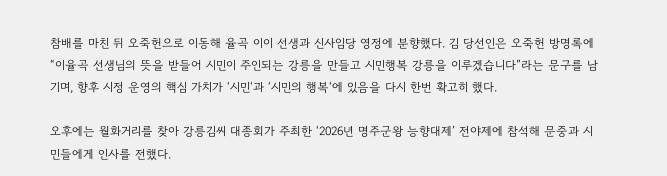참배를 마친 뒤 오죽헌으로 이동해 율곡 이이 선생과 신사임당 영정에 분향했다. 김 당선인은 오죽헌 방명록에 “이율곡 선생님의 뜻을 받들어 시민이 주인되는 강릉을 만들고 시민행복 강릉을 이루겠습니다”라는 문구를 남기며, 향후 시정 운영의 핵심 가치가 ‘시민‘과 ‘시민의 행복‘에 있음을 다시 한번 확고히 했다.

오후에는 월화거리를 찾아 강릉김씨 대종회가 주최한 ‘2026년 명주군왕 능향대제’ 전야제에 참석해 문중과 시민들에게 인사를 전했다.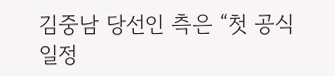김중남 당선인 측은 “첫 공식 일정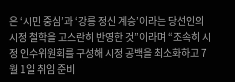은 ‘시민 중심’과 ‘강릉 정신 계승’이라는 당선인의 시정 철학을 고스란히 반영한 것”이라며 “조속히 시정 인수위원회를 구성해 시정 공백을 최소화하고 7월 1일 취임 준비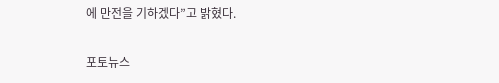에 만전을 기하겠다”고 밝혔다.

포토뉴스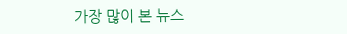가장 많이 본 뉴스